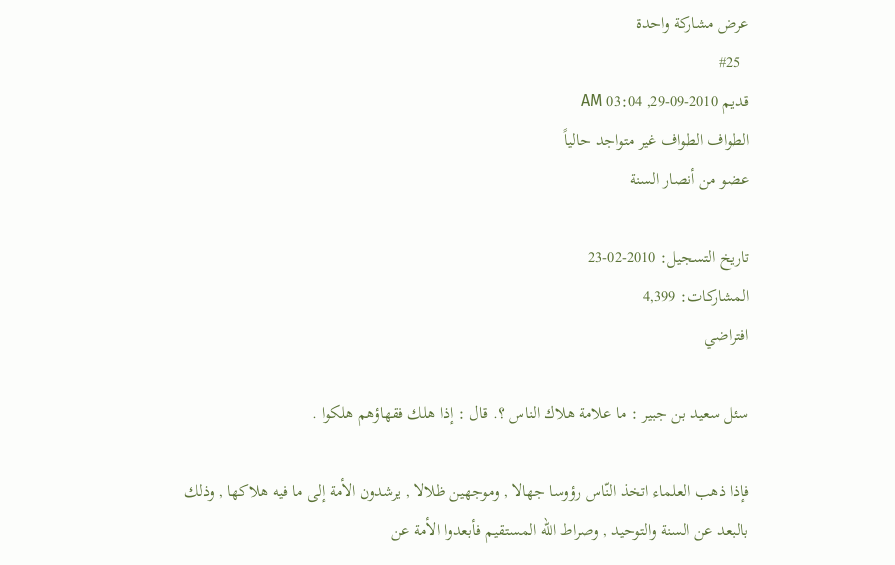عرض مشاركة واحدة
  #25
قديم 2010-09-29, 03:04 AM
الطواف الطواف غير متواجد حالياً
عضو من أنصار السنة

تاريخ التسجيل: 2010-02-23
المشاركات: 4,399
افتراضي

سئل سعيد بن جبير : ما علامة هلاك الناس ؟. قال : إذا هلك فقهاؤهم هلكوا .

فإذا ذهب العلماء اتخذ النّاس رؤوسا جهالا , وموجهين ظلالا , يرشدون الأمة إلى ما فيه هلاكها , وذلك بالبعد عن السنة والتوحيد , وصراط الله المستقيم فأبعدوا الأمة عن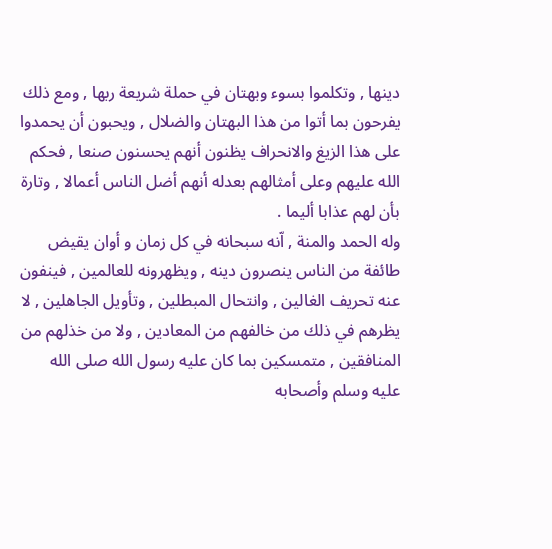دينها , وتكلموا بسوء وبهتان في حملة شريعة ربها , ومع ذلك يفرحون بما أتوا من هذا البهتان والضلال , ويحبون أن يحمدوا على هذا الزيغ والانحراف يظنون أنهم يحسنون صنعا , فحكم الله عليهم وعلى أمثالهم بعدله أنهم أضل الناس أعمالا , وتارة بأن لهم عذابا أليما .
وله الحمد والمنة , اّنه سبحانه في كل زمان و أوان يقيض طائفة من الناس ينصرون دينه , ويظهرونه للعالمين , فينفون عنه تحريف الغالين , وانتحال المبطلين , وتأويل الجاهلين , لا يظرهم في ذلك من خالفهم من المعادين , ولا من خذلهم من المنافقين , متمسكين بما كان عليه رسول الله صلى الله عليه وسلم وأصحابه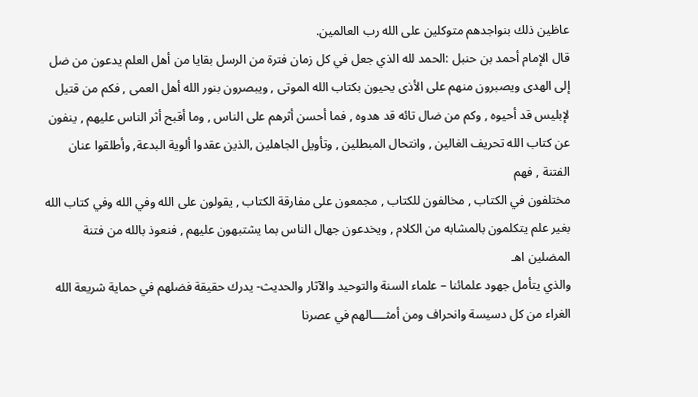عاظين ذلك بنواجدهم متوكلين على الله رب العالمين.
قال الإمام أحمد بن حنبل :الحمد لله الذي جعل في كل زمان فترة من الرسل بقايا من أهل العلم يدعون من ضل إلى الهدى ويصبرون منهم على الأذى يحيون بكتاب الله الموتى , ويبصرون بنور الله أهل العمى , فكم من قتيل لإبليس قد أحيوه , وكم من ضال تائه قد هدوه , فما أحسن أثرهم على الناس , وما أقبح أثر الناس عليهم , ينفون عن كتاب الله تحريف الغالين , وانتحال المبطلين , وتأويل الجاهلين ,الذين عقدوا ألوية البدعة, وأطلقوا عنان الفتنة , فهم
مختلفون في الكتاب , مخالفون للكتاب , مجمعون على مفارقة الكتاب , يقولون على الله وفي الله وفي كتاب الله بغير علم يتكلمون بالمشابه من الكلام , ويخدعون جهال الناس بما يشتبهون عليهم , فنعوذ بالله من فتنة المضلين اهـ
والذي يتأمل جهود علمائنا – علماء السنة والتوحيد والآثار والحديث- يدرك حقيقة فضلهم في حماية شريعة الله الغراء من كل دسيسة وانحراف ومن أمثــــالهم في عصرنا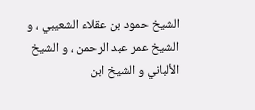الشيخ حمود بن عقلاء الشعيبي ، و الشيخ عمر عبد الرحمن ، و الشيخ الألباني و الشيخ ابن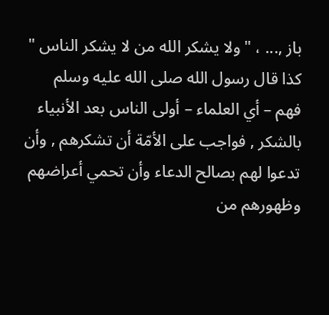باز ,... ، " ولا يشكر الله من لا يشكر الناس " كذا قال رسول الله صلى الله عليه وسلم
فهم – أي العلماء – أولى الناس بعد الأنبياء بالشكر , فواجب على الأمّة أن تشكرهم , وأن تدعوا لهم بصالح الدعاء وأن تحمي أعراضهم وظهورهم من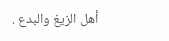أهل الزيغ والبدع .